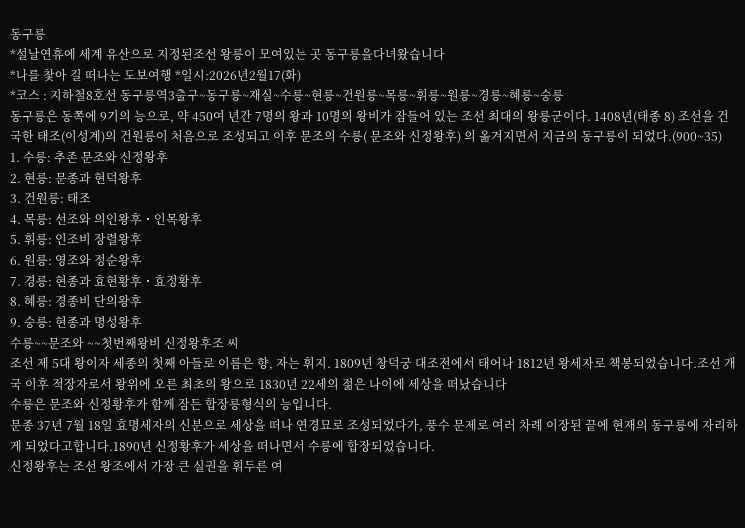동구릉
*설날연휴에 세계 유산으로 지정된조선 왕릉이 모여있는 곳 동구릉을다녀왔습니다
*나를 찿아 길 떠나는 도보여행 *일시:2026년2월17(화)
*코스 : 지하철8호선 동구릉역3출구~동구릉~재실~수릉~현릉~건원릉~목릉~휘릉~원릉~경릉~혜릉~숭릉
동구릉은 동쪽에 9기의 능으로, 약 450여 년간 7명의 왕과 10명의 왕비가 잠들어 있는 조선 최대의 왕릉군이다. 1408년(태종 8) 조선을 건국한 태조(이성계)의 건원릉이 처음으로 조성되고 이후 문조의 수릉( 문조와 신정왕후) 의 옮겨지면서 지금의 동구릉이 되었다.(900~35)
1. 수릉: 추존 문조와 신정왕후
2. 현릉: 문종과 현덕왕후
3. 건원릉: 태조
4. 목릉: 선조와 의인왕후・인목왕후
5. 휘릉: 인조비 장렬왕후
6. 원릉: 영조와 정순왕후
7. 경릉: 현종과 효현황후・효정황후
8. 혜릉: 경종비 단의왕후
9. 숭릉: 현종과 명성왕후
수릉~~문조와 ~~첫번째왕비 신정왕후조 씨
조선 제 5대 왕이자 세종의 첫째 아들로 이름은 향, 자는 휘지. 1809년 창덕궁 대조전에서 태어나 1812년 왕세자로 책봉되었습니다.조선 개국 이후 적장자로서 왕위에 오른 최초의 왕으로 1830년 22세의 젊은 나이에 세상을 떠났습니다
수릉은 문조와 신정황후가 함께 잠든 합장릉형식의 능입니다.
문종 37년 7월 18일 효명세자의 신분으로 세상을 떠나 연경묘로 조성되었다가, 풍수 문제로 여러 차례 이장된 끝에 현재의 동구릉에 자리하게 되었다고합니다.1890년 신정황후가 세상을 떠나면서 수릉에 합장되었습니다.
신정왕후는 조선 왕조에서 가장 큰 실권을 휘두른 여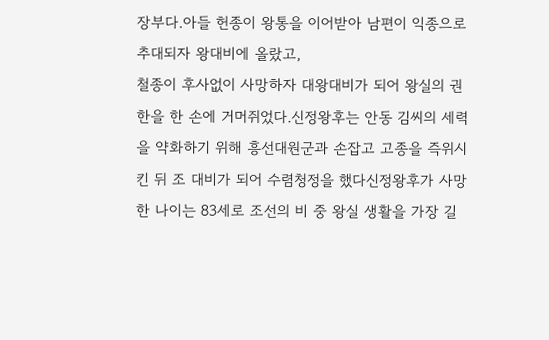장부다.아들 헌종이 왕통을 이어받아 남편이 익종으로 추대되자 왕대비에 올랐고,
철종이 후사없이 사망하자 대왕대비가 되어 왕실의 권한을 한 손에 거머쥐었다.신정왕후는 안동 김씨의 세력을 약화하기 위해 흥선대원군과 손잡고 고종을 즉위시킨 뒤 조 대비가 되어 수렴청정을 했다신정왕후가 사망한 나이는 83세로 조선의 비 중 왕실 생활을 가장 길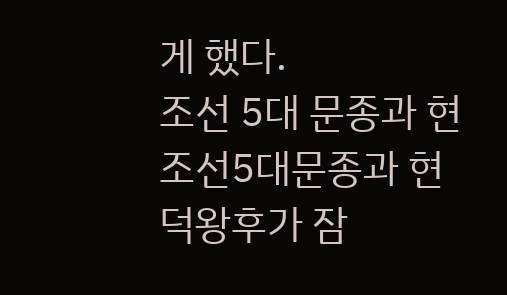게 했다.
조선 5대 문종과 현조선5대문종과 현덕왕후가 잠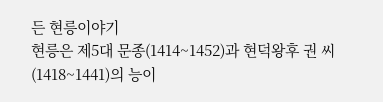든 현릉이야기
현릉은 제5대 문종(1414~1452)과 현덕왕후 권 씨(1418~1441)의 능이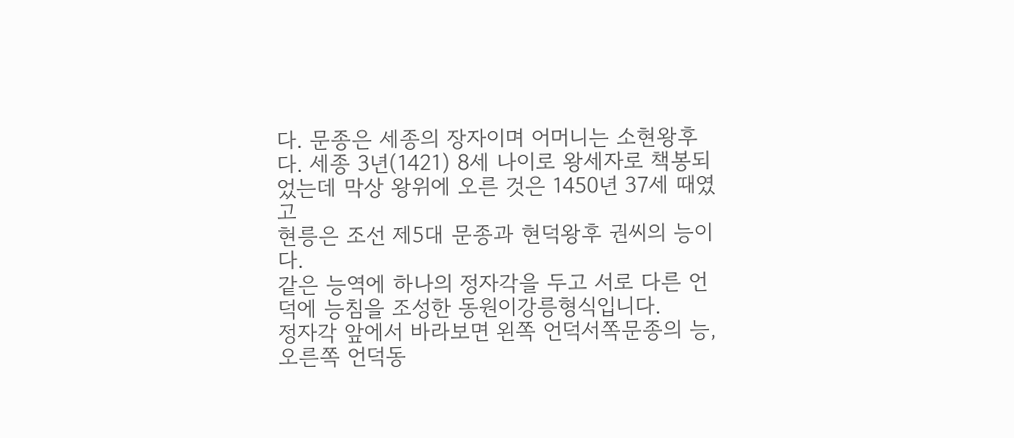다. 문종은 세종의 장자이며 어머니는 소현왕후다. 세종 3년(1421) 8세 나이로 왕세자로 책봉되었는데 막상 왕위에 오른 것은 1450년 37세 때였고
현릉은 조선 제5대 문종과 현덕왕후 권씨의 능이다.
같은 능역에 하나의 정자각을 두고 서로 다른 언덕에 능침을 조성한 동원이강릉형식입니다.
정자각 앞에서 바라보면 왼쪽 언덕서쪽문종의 능, 오른쪽 언덕동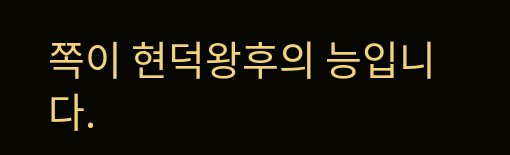쪽이 현덕왕후의 능입니다.